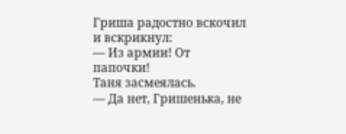Гриша радостно вскочил и вскрикнул:
— Из армии! От папочки!
Таня засмеялась.
— Да нет, Гришенька, не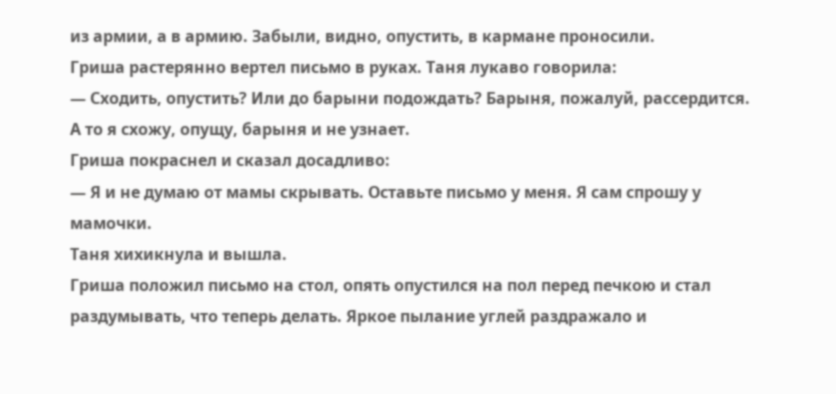из армии, а в армию. Забыли, видно, опустить, в кармане проносили.
Гриша растерянно вертел письмо в руках. Таня лукаво говорила:
— Сходить, опустить? Или до барыни подождать? Барыня, пожалуй, рассердится. А то я схожу, опущу, барыня и не узнает.
Гриша покраснел и сказал досадливо:
— Я и не думаю от мамы скрывать. Оставьте письмо у меня. Я сам спрошу у мамочки.
Таня хихикнула и вышла.
Гриша положил письмо на стол, опять опустился на пол перед печкою и стал раздумывать, что теперь делать. Яркое пылание углей раздражало и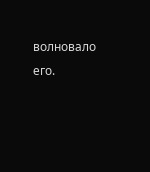волновало его.